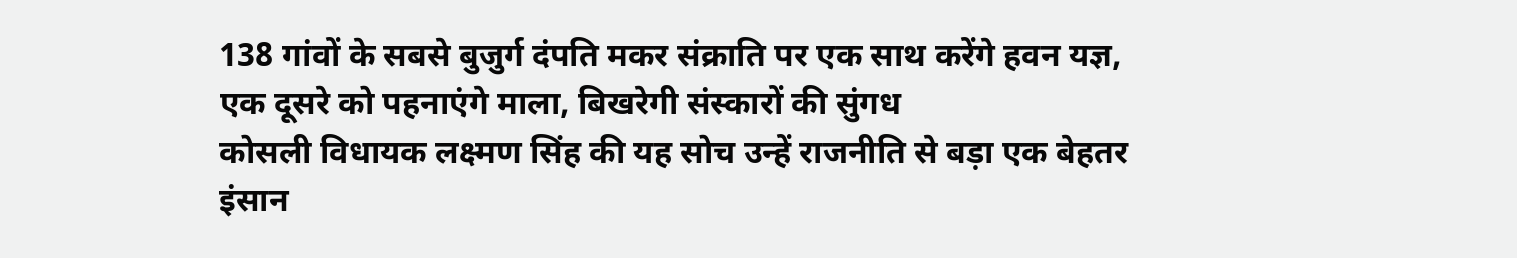138 गांवों के सबसे बुजुर्ग दंपति मकर संक्राति पर एक साथ करेंगे हवन यज्ञ, एक दूसरे को पहनाएंगे माला, बिखरेगी संस्कारों की सुंगध
कोसली विधायक लक्ष्मण सिंह की यह सोच उन्हें राजनीति से बड़ा एक बेहतर इंसान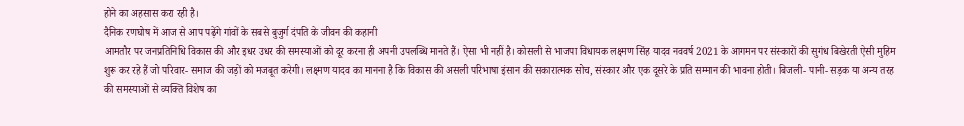होने का अहसास करा रही है।
दैनिक रणघोष में आज से आप पढ़ेंगे गांवों के सबसे बुजुर्ग दंपति के जीवन की कहानी
आमतौर पर जनप्रतिनिधि विकास की और इधर उधर की समस्याओं को दूर करना ही अपनी उपलब्धि मानते हैं। ऐसा भी नहीं है। कोसली से भाजपा विधायक लक्ष्मण सिंह यादव नववर्ष 2021 के आगमन पर संस्कारों की सुगंध बिखेरती ऐसी मुहिम शुरू कर रहे हैं जो परिवार- समाज की जड़ों को मजबूत करेगी। लक्ष्मण यादव का मानना है कि विकास की असली परिभाषा इंसान की सकारात्मक सोच, संस्कार और एक दूसरे के प्रति सम्मान की भावना होती। बिजली- पानी- सड़क या अन्य तरह की समस्याओं से व्यक्ति विशेष का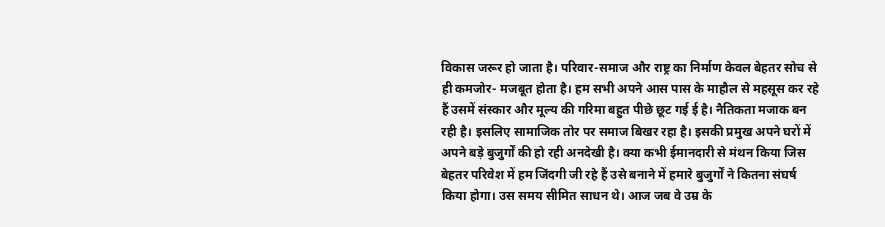विकास जरूर हो जाता है। परिवार-समाज और राष्ट्र का निर्माण केवल बेहतर सोच से ही कमजोर- मजबूत होता है। हम सभी अपने आस पास के माहौल से महसूस कर रहे हैं उसमें संस्कार और मूल्य की गरिमा बहुत पीछे छूट गई ई है। नैतिकता मजाक बन रही है। इसलिए सामाजिक तोर पर समाज बिखर रहा है। इसकी प्रमुख अपने घरों में अपने बड़े बुजुर्गों की हो रही अनदेखी है। क्या कभी ईमानदारी से मंथन किया जिस बेहतर परिवेश में हम जिंदगी जी रहे हैं उसे बनाने में हमारे बुजुर्गों ने कितना संघर्ष किया होगा। उस समय सीमित साधन थे। आज जब वे उम्र के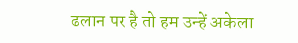ढलान पर है तो हम उन्हें अकेला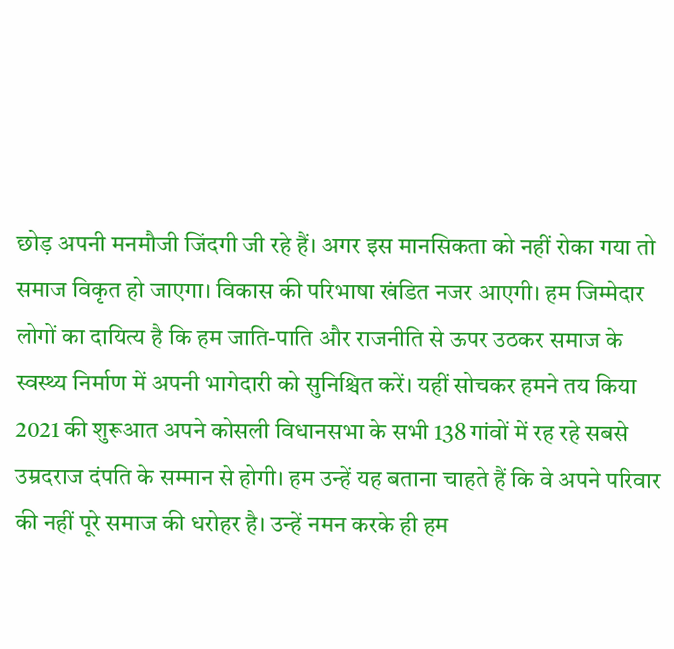छोड़ अपनी मनमौजी जिंदगी जी रहे हैं। अगर इस मानसिकता को नहीं रोका गया तो समाज विकृत हो जाएगा। विकास की परिभाषा खंडित नजर आएगी। हम जिम्मेदार लोगों का दायित्य है कि हम जाति-पाति और राजनीति से ऊपर उठकर समाज के स्वस्थ्य निर्माण में अपनी भागेदारी को सुनिश्चित करें। यहीं सोचकर हमने तय किया 2021 की शुरूआत अपने कोसली विधानसभा के सभी 138 गांवों में रह रहे सबसे उम्रदराज दंपति के सम्मान से होगी। हम उन्हें यह बताना चाहते हैं कि वे अपने परिवार की नहीं पूरे समाज की धरोहर है। उन्हें नमन करके ही हम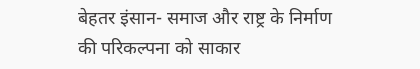बेहतर इंसान- समाज और राष्ट्र के निर्माण की परिकल्पना को साकार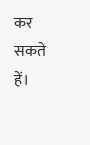कर सकते हें।